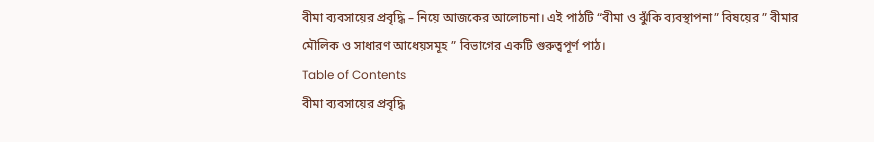বীমা ব্যবসায়ের প্রবৃদ্ধি – নিয়ে আজকের আলোচনা। এই পাঠটি “বীমা ও ঝুঁকি ব্যবস্থাপনা” বিষয়ের ” বীমার মৌলিক ও সাধারণ আধেয়সমূহ ” বিভাগের একটি গুরুত্বপূর্ণ পাঠ।
Table of Contents
বীমা ব্যবসায়ের প্রবৃদ্ধি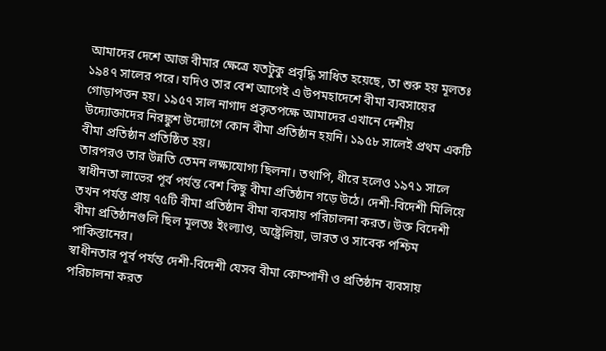আমাদের দেশে আজ বীমার ক্ষেত্রে যতটুকু প্রবৃদ্ধি সাধিত হয়েছে, তা শুরু হয় মূলতঃ ১৯৪৭ সালের পরে। যদিও তার বেশ আগেই এ উপমহাদেশে বীমা ব্যবসায়ের গোড়াপত্তন হয়। ১৯৫৭ সাল নাগাদ প্রকৃতপক্ষে আমাদের এখানে দেশীয় উদ্যোক্তাদের নিরঙ্কুশ উদ্যোগে কোন বীমা প্রতিষ্ঠান হয়নি। ১৯৫৮ সালেই প্রথম একটি বীমা প্রতিষ্ঠান প্রতিষ্ঠিত হয়।
তারপরও তার উন্নতি তেমন লক্ষ্যযোগ্য ছিলনা। তথাপি, ধীরে হলেও ১৯৭১ সালে স্বাধীনতা লাভের পূর্ব পর্যন্ত বেশ কিছু বীমা প্রতিষ্ঠান গড়ে উঠে। দেশী-বিদেশী মিলিয়ে তখন পর্যন্ত প্রায় ৭৫টি বীমা প্রতিষ্ঠান বীমা ব্যবসায় পরিচালনা করত। উক্ত বিদেশী বীমা প্রতিষ্ঠানগুলি ছিল মূলতঃ ইংল্যাণ্ড, অষ্ট্ৰেলিয়া, ভারত ও সাবেক পশ্চিম পাকিস্তানের।
স্বাধীনতার পূর্ব পর্যন্ত দেশী-বিদেশী যেসব বীমা কোম্পানী ও প্রতিষ্ঠান ব্যবসায় পরিচালনা করত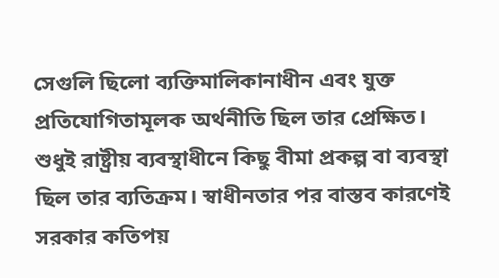সেগুলি ছিলো ব্যক্তিমালিকানাধীন এবং যুক্ত প্রতিযোগিতামূলক অর্থনীতি ছিল তার প্রেক্ষিত। শুধুই রাষ্ট্রীয় ব্যবস্থাধীনে কিছু বীমা প্রকল্প বা ব্যবস্থা ছিল তার ব্যতিক্রম। স্বাধীনতার পর বাস্তব কারণেই সরকার কতিপয়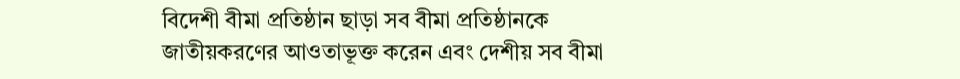বিদেশী বীমা প্রতিষ্ঠান ছাড়া সব বীমা প্রতিষ্ঠানকে জাতীয়করণের আওতাভূক্ত করেন এবং দেশীয় সব বীমা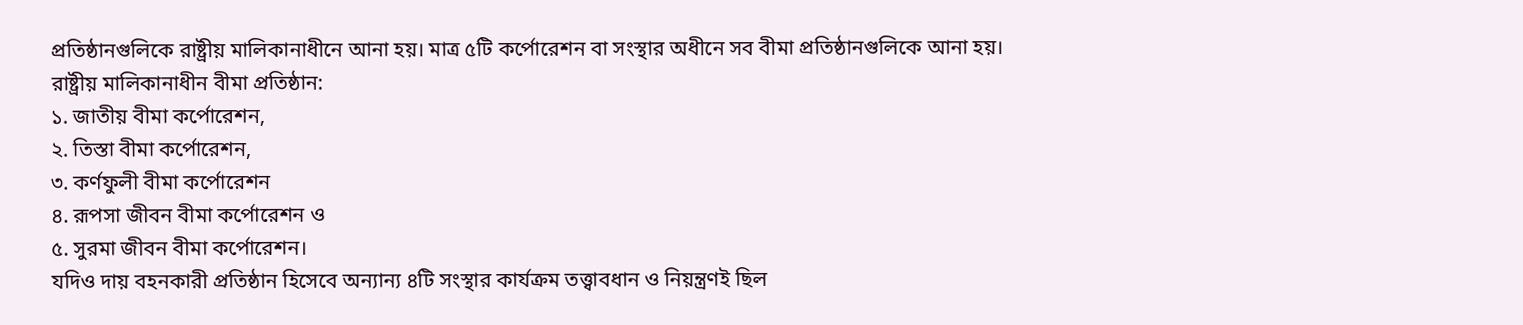প্রতিষ্ঠানগুলিকে রাষ্ট্রীয় মালিকানাধীনে আনা হয়। মাত্র ৫টি কর্পোরেশন বা সংস্থার অধীনে সব বীমা প্রতিষ্ঠানগুলিকে আনা হয়।
রাষ্ট্রীয় মালিকানাধীন বীমা প্রতিষ্ঠান:
১. জাতীয় বীমা কর্পোরেশন,
২. তিস্তা বীমা কর্পোরেশন,
৩. কর্ণফুলী বীমা কর্পোরেশন
৪. রূপসা জীবন বীমা কর্পোরেশন ও
৫. সুরমা জীবন বীমা কর্পোরেশন।
যদিও দায় বহনকারী প্রতিষ্ঠান হিসেবে অন্যান্য ৪টি সংস্থার কার্যক্রম তত্ত্বাবধান ও নিয়ন্ত্রণই ছিল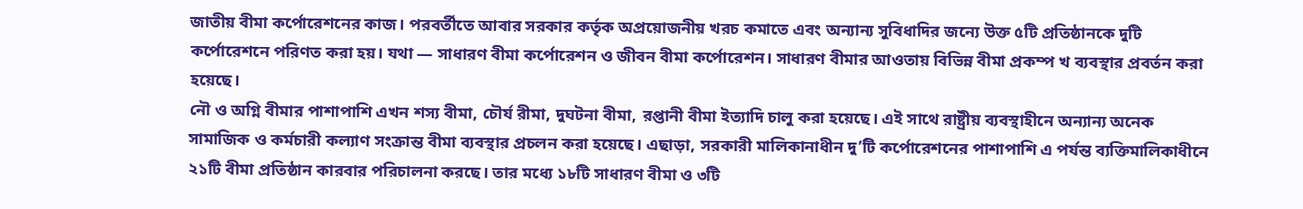জাতীয় বীমা কর্পোরেশনের কাজ। পরবর্তীতে আবার সরকার কর্তৃক অপ্রয়োজনীয় খরচ কমাতে এবং অন্যান্য সুবিধাদির জন্যে উক্ত ৫টি প্রতিষ্ঠানকে দুটি কর্পোরেশনে পরিণত করা হয়। যথা — সাধারণ বীমা কর্পোরেশন ও জীবন বীমা কর্পোরেশন। সাধারণ বীমার আওতায় বিভিন্ন বীমা প্রকম্প খ ব্যবস্থার প্রবর্তন করা হয়েছে।
নৌ ও অগ্নি বীমার পাশাপাশি এখন শস্য বীমা, চৌর্য রীমা, দুঘটনা বীমা, রপ্তানী বীমা ইত্যাদি চালু করা হয়েছে। এই সাথে রাষ্ট্রীয় ব্যবস্থাহীনে অন্যান্য অনেক সামাজিক ও কর্মচারী কল্যাণ সংক্রান্ত বীমা ব্যবস্থার প্রচলন করা হয়েছে। এছাড়া, সরকারী মালিকানাধীন দু’টি কর্পোরেশনের পাশাপাশি এ পর্যন্ত ব্যক্তিমালিকাধীনে ২১টি বীমা প্রতিষ্ঠান কারবার পরিচালনা করছে। তার মধ্যে ১৮টি সাধারণ বীমা ও ৩টি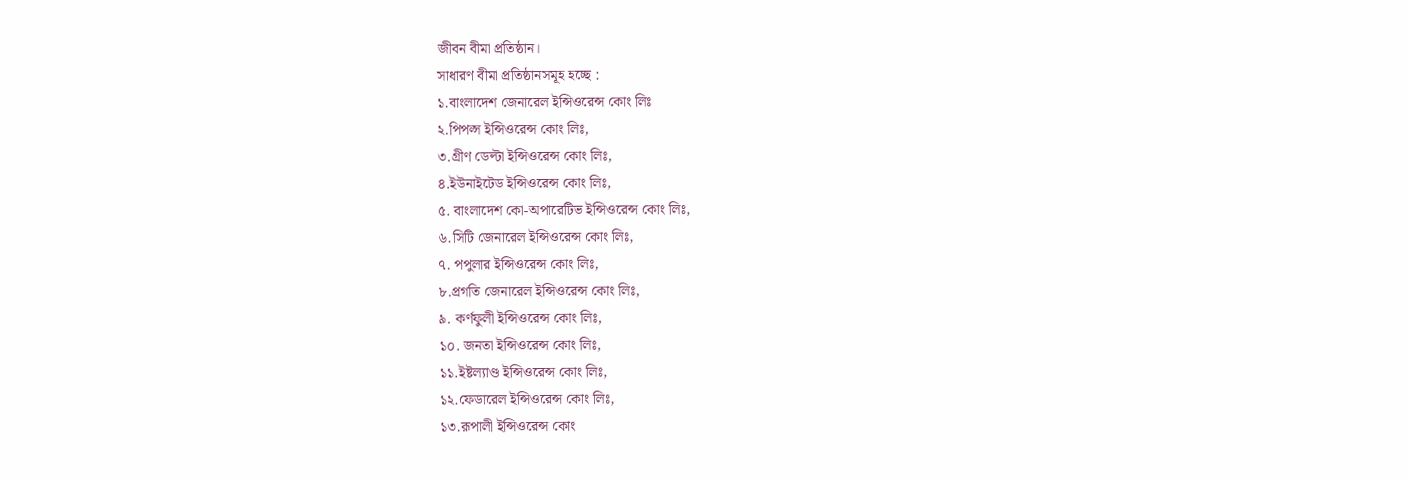জীবন বীমা প্রতিষ্ঠান।
সাধারণ বীমা প্রতিষ্ঠানসমূহ হচ্ছে :
১.বাংলাদেশ জেনারেল ইন্সিওরেন্স কোং লিঃ
২.পিপল্স ইন্সিওরেন্স কোং লিঃ,
৩.গ্রীণ ডেল্টা ইন্সিওরেন্স কোং লিঃ,
৪.ইউনাইটেড ইন্সিওরেন্স কোং লিঃ,
৫. বাংলাদেশ কো-অপারেটিভ ইন্সিওরেন্স কোং লিঃ,
৬.সিটি জেনারেল ইন্সিওরেন্স কোং লিঃ,
৭. পপুলার ইন্সিওরেন্স কোং লিঃ,
৮.প্রগতি জেনারেল ইন্সিওরেন্স কোং লিঃ,
৯. কর্ণফুলী ইন্সিওরেন্স কোং লিঃ,
১০. জনতা ইন্সিওরেন্স কোং লিঃ,
১১.ইষ্টল্যাণ্ড ইন্সিওরেন্স কোং লিঃ,
১২.ফেডারেল ইন্সিওরেন্স কোং লিঃ,
১৩.রূপালী ইন্সিওরেন্স কোং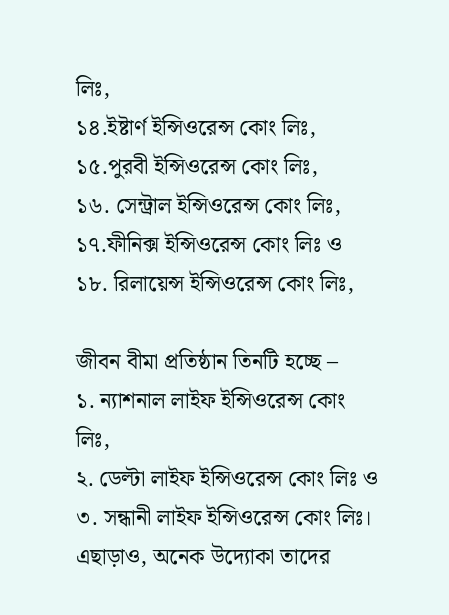লিঃ,
১৪.ইষ্টার্ণ ইন্সিওরেন্স কোং লিঃ,
১৫.পুরবী ইন্সিওরেন্স কোং লিঃ,
১৬. সেন্ট্রাল ইন্সিওরেন্স কোং লিঃ,
১৭.ফীনিক্স ইন্সিওরেন্স কোং লিঃ ও
১৮. রিলায়েন্স ইন্সিওরেন্স কোং লিঃ,

জীবন বীমা প্রতিষ্ঠান তিনটি হচ্ছে –
১. ন্যাশনাল লাইফ ইন্সিওরেন্স কোং লিঃ,
২. ডেল্টা লাইফ ইন্সিওরেন্স কোং লিঃ ও
৩. সন্ধানী লাইফ ইন্সিওরেন্স কোং লিঃ।
এছাড়াও, অনেক উদ্যোকা তাদের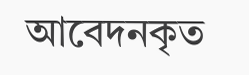আবেদনকৃত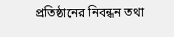প্রতিষ্ঠানের নিবন্ধন তথা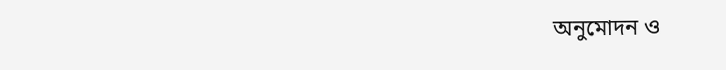অনুমোদন ও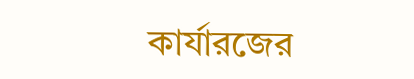কার্যারজের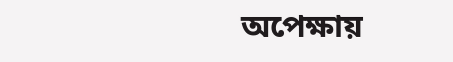অপেক্ষায়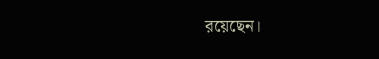রয়েছেন।